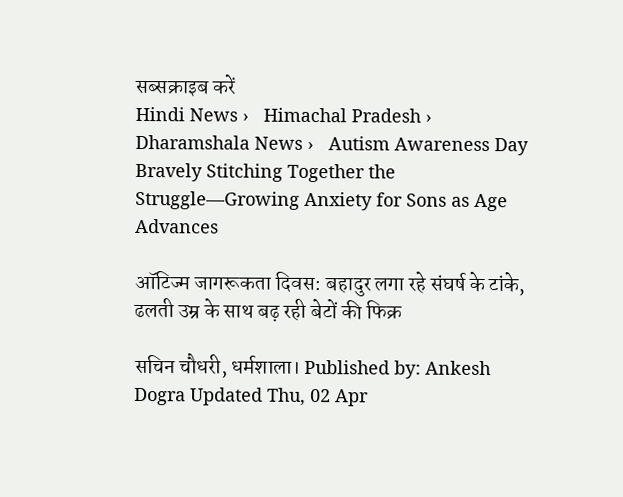सब्सक्राइब करें
Hindi News ›   Himachal Pradesh ›   Dharamshala News ›   Autism Awareness Day Bravely Stitching Together the Struggle—Growing Anxiety for Sons as Age Advances

ऑटिज्म जागरूकता दिवस: बहादुर लगा रहे संघर्ष के टांके, ढलती उम्र के साथ बढ़ रही बेटों की फिक्र

सचिन चौधरी, धर्मशाला। Published by: Ankesh Dogra Updated Thu, 02 Apr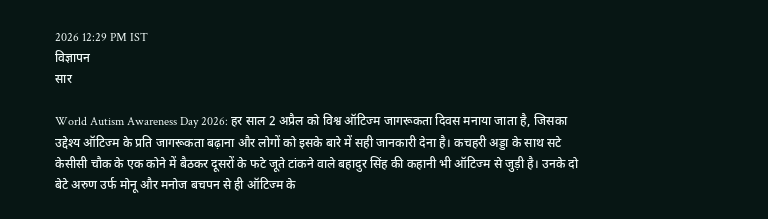2026 12:29 PM IST
विज्ञापन
सार

World Autism Awareness Day 2026: हर साल 2 अप्रैल को विश्व ऑटिज्म जागरूकता दिवस मनाया जाता है, जिसका उद्देश्य ऑटिज्म के प्रति जागरूकता बढ़ाना और लोगों को इसके बारे में सही जानकारी देना है। कचहरी अड्डा के साथ सटे केसीसी चौक के एक कोने में बैठकर दूसरों के फटे जूते टांकने वाले बहादुर सिंह की कहानी भी ऑटिज्म से जुड़ी है। उनके दो बेटे अरुण उर्फ मोनू और मनोज बचपन से ही ऑटिज्म के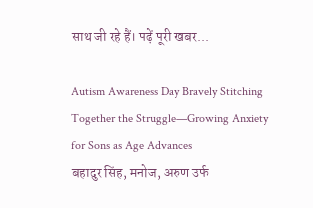साथ जी रहे हैं। पढ़ें पूरी खबर...

Autism Awareness Day Bravely Stitching Together the Struggle—Growing Anxiety for Sons as Age Advances
बहादुर सिंह, मनोज, अरुण उर्फ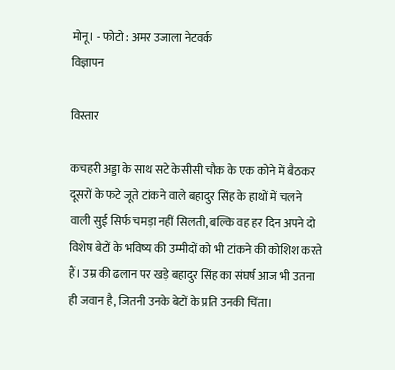मोनू। - फोटो : अमर उजाला नेटवर्क
विज्ञापन

विस्तार

कचहरी अड्डा के साथ सटे केसीसी चौक के एक कोने में बैठकर दूसरों के फटे जूते टांकने वाले बहादुर सिंह के हाथों में चलने वाली सुई सिर्फ चमड़ा नहीं सिलती, बल्कि वह हर दिन अपने दो विशेष बेटों के भविष्य की उम्मीदों को भी टांकने की कोशिश करते हैं। उम्र की ढलान पर खड़े बहादुर सिंह का संघर्ष आज भी उतना ही जवान है, जितनी उनके बेटों के प्रति उनकी चिंता।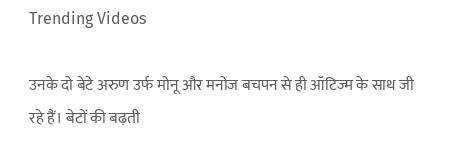Trending Videos

उनके दो बेटे अरुण उर्फ मोनू और मनोज बचपन से ही ऑटिज्म के साथ जी रहे हैं। बेटों की बढ़ती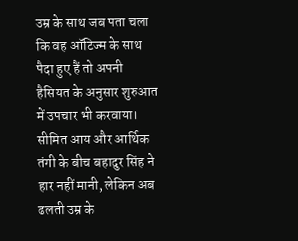उम्र के साथ जब पता चला कि वह ऑटिज्म के साथ पैदा हुए हैं तो अपनी हैसियत के अनुसार शुरुआत में उपचार भी करवाया। सीमित आय और आर्थिक तंगी के बीच बहादुर सिंह ने हार नहीं मानी, लेकिन अब ढलती उम्र के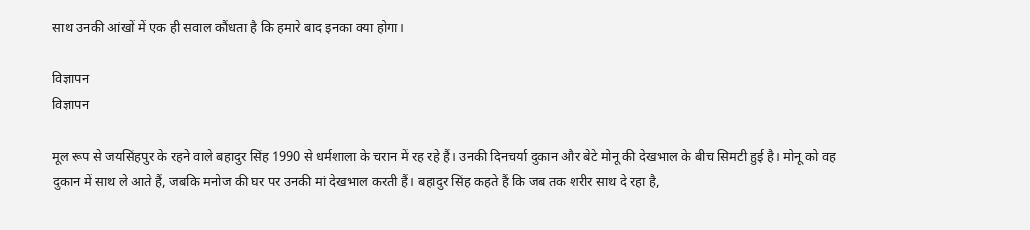साथ उनकी आंखों में एक ही सवाल कौंधता है कि हमारे बाद इनका क्या होगा।

विज्ञापन
विज्ञापन

मूल रूप से जयसिंहपुर के रहने वाले बहादुर सिंह 1990 से धर्मशाला के चरान में रह रहे हैं। उनकी दिनचर्या दुकान और बेटे मोनू की देखभाल के बीच सिमटी हुई है। मोनू को वह दुकान में साथ ले आते हैं, जबकि मनोज की घर पर उनकी मां देखभाल करती हैं। बहादुर सिंह कहते हैं कि जब तक शरीर साथ दे रहा है,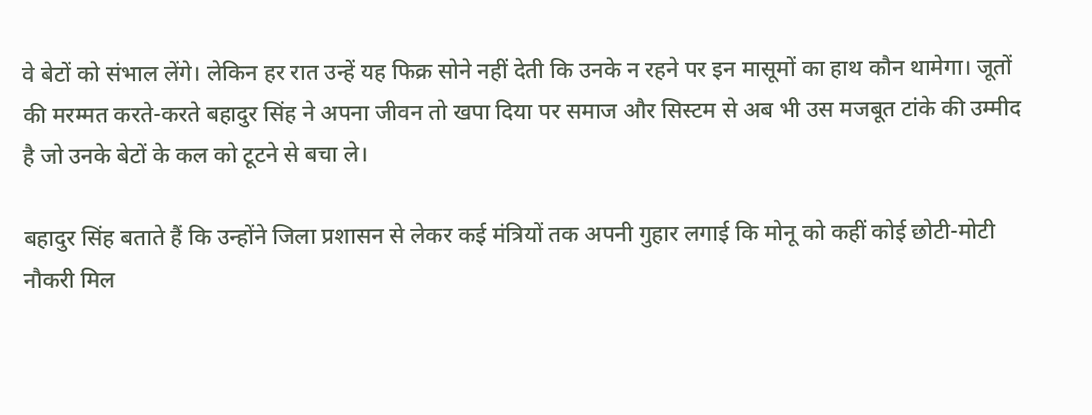वे बेटों को संभाल लेंगे। लेकिन हर रात उन्हें यह फिक्र सोने नहीं देती कि उनके न रहने पर इन मासूमों का हाथ कौन थामेगा। जूतों की मरम्मत करते-करते बहादुर सिंह ने अपना जीवन तो खपा दिया पर समाज और सिस्टम से अब भी उस मजबूत टांके की उम्मीद है जो उनके बेटों के कल को टूटने से बचा ले।

बहादुर सिंह बताते हैं कि उन्होंने जिला प्रशासन से लेकर कई मंत्रियों तक अपनी गुहार लगाई कि मोनू को कहीं कोई छोटी-मोटी नौकरी मिल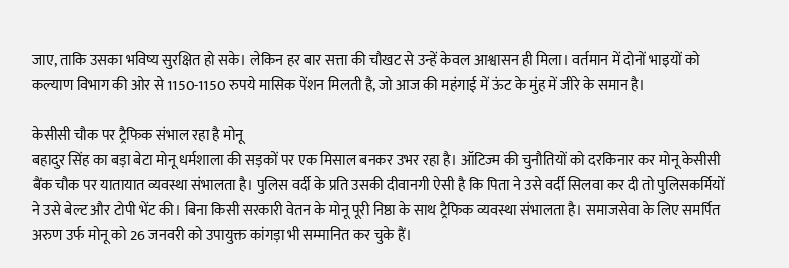जाए, ताकि उसका भविष्य सुरक्षित हो सके। लेकिन हर बार सत्ता की चौखट से उन्हें केवल आश्वासन ही मिला। वर्तमान में दोनों भाइयों को कल्याण विभाग की ओर से 1150-1150 रुपये मासिक पेंशन मिलती है, जो आज की महंगाई में ऊंट के मुंह में जीरे के समान है।

केसीसी चौक पर ट्रैफिक संभाल रहा है मोनू
बहादुर सिंह का बड़ा बेटा मोनू धर्मशाला की सड़कों पर एक मिसाल बनकर उभर रहा है। ऑटिज्म की चुनौतियों को दरकिनार कर मोनू केसीसी बैंक चौक पर यातायात व्यवस्था संभालता है। पुलिस वर्दी के प्रति उसकी दीवानगी ऐसी है कि पिता ने उसे वर्दी सिलवा कर दी तो पुलिसकर्मियों ने उसे बेल्ट और टोपी भेंट की। बिना किसी सरकारी वेतन के मोनू पूरी निष्ठा के साथ ट्रैफिक व्यवस्था संभालता है। समाजसेवा के लिए समर्पित अरुण उर्फ मोनू को 26 जनवरी को उपायुक्त कांगड़ा भी सम्मानित कर चुके हैं।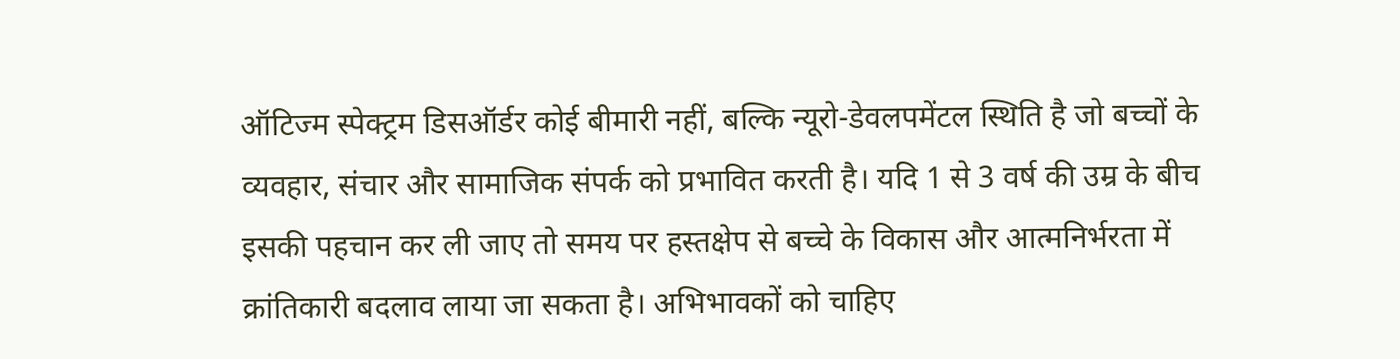ऑटिज्म स्पेक्ट्रम डिसऑर्डर कोई बीमारी नहीं, बल्कि न्यूरो-डेवलपमेंटल स्थिति है जो बच्चों के व्यवहार, संचार और सामाजिक संपर्क को प्रभावित करती है। यदि 1 से 3 वर्ष की उम्र के बीच इसकी पहचान कर ली जाए तो समय पर हस्तक्षेप से बच्चे के विकास और आत्मनिर्भरता में क्रांतिकारी बदलाव लाया जा सकता है। अभिभावकों को चाहिए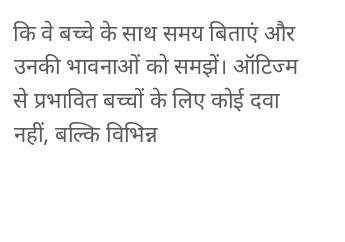कि वे बच्चे के साथ समय बिताएं और उनकी भावनाओं को समझें। ऑटिज्म से प्रभावित बच्चों के लिए कोई दवा नहीं, बल्कि विभिन्न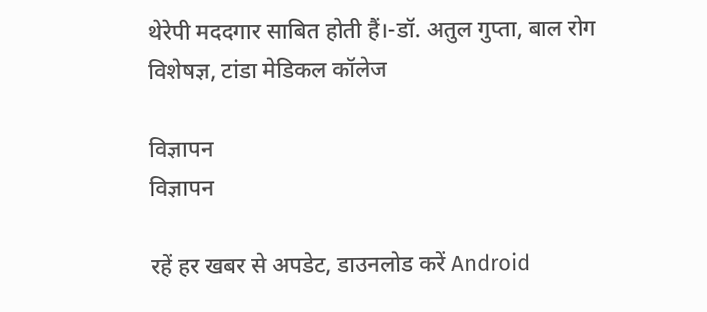थेरेपी मददगार साबित होती हैं।-डॉ. अतुल गुप्ता, बाल रोग विशेषज्ञ, टांडा मेडिकल कॉलेज

विज्ञापन
विज्ञापन

रहें हर खबर से अपडेट, डाउनलोड करें Android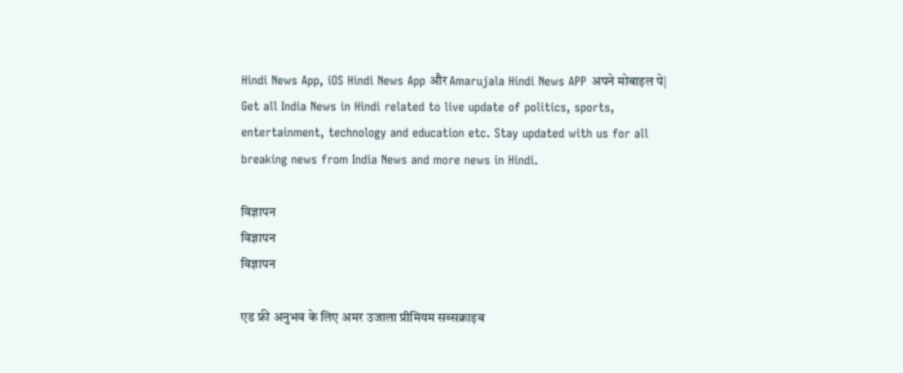Hindi News App, iOS Hindi News App और Amarujala Hindi News APP अपने मोबाइल पे|
Get all India News in Hindi related to live update of politics, sports, entertainment, technology and education etc. Stay updated with us for all breaking news from India News and more news in Hindi.

विज्ञापन
विज्ञापन
विज्ञापन

एड फ्री अनुभव के लिए अमर उजाला प्रीमियम सब्सक्राइब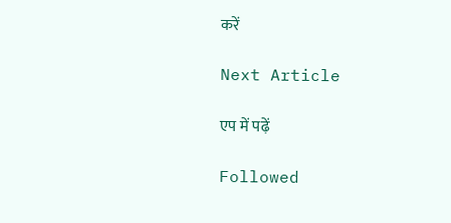करें

Next Article

एप में पढ़ें

Followed